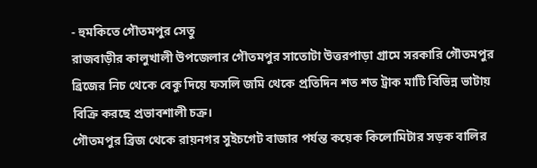- হুমকিতে গৌতমপুর সেতু
রাজবাড়ীর কালুখালী উপজেলার গৌতমপুর সাতোটা উত্তরপাড়া গ্রামে সরকারি গৌতমপুর ব্রিজের নিচ থেকে বেকু দিয়ে ফসলি জমি থেকে প্রতিদিন শত শত ট্রাক মাটি বিভিন্ন ভাটায় বিক্রি করছে প্রভাবশালী চক্র।
গৌতমপুর ব্রিজ থেকে রায়নগর সুইচগেট বাজার পর্যন্ত কয়েক কিলোমিটার সড়ক বালির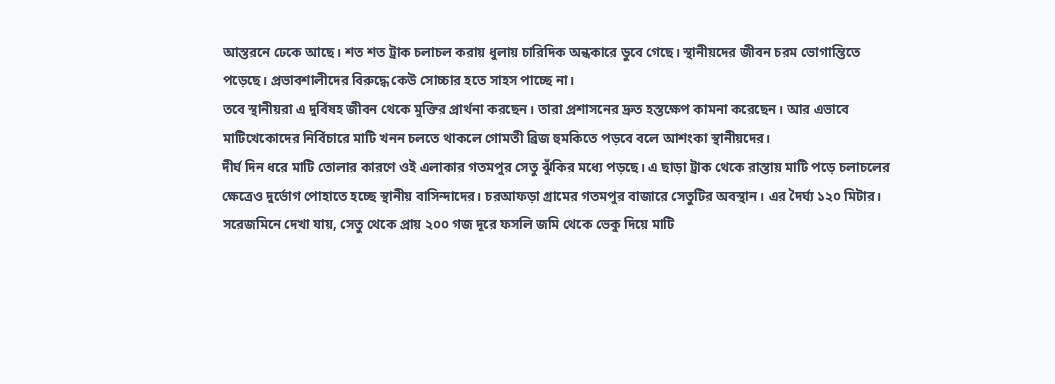আস্তরনে ঢেকে আছে। শত শত ট্রাক চলাচল করায় ধুলায় চারিদিক অন্ধকারে ডুবে গেছে। স্থানীয়দের জীবন চরম ভোগান্তিতে পড়েছে। প্রভাবশালীদের বিরুদ্ধে কেউ সোচ্চার হতে সাহস পাচ্ছে না।
তবে স্থানীয়রা এ দুর্বিষহ জীবন থেকে মুক্তির প্রার্থনা করছেন। তারা প্রশাসনের দ্রুত হস্তক্ষেপ কামনা করেছেন। আর এভাবে মাটিখেকোদের নির্বিচারে মাটি খনন চলতে থাকলে গোমতী ব্রিজ হুমকিতে পড়বে বলে আশংকা স্থানীয়দের।
দীর্ঘ দিন ধরে মাটি তোলার কারণে ওই এলাকার গতমপুর সেতু ঝুঁকির মধ্যে পড়ছে। এ ছাড়া ট্রাক থেকে রাস্তায় মাটি পড়ে চলাচলের ক্ষেত্রেও দুর্ভোগ পোহাতে হচ্ছে স্থানীয় বাসিন্দাদের। চরআফড়া গ্রামের গতমপুর বাজারে সেতুটির অবস্থান। এর দৈর্ঘ্য ১২০ মিটার।
সরেজমিনে দেখা যায়, সেতু থেকে প্রায় ২০০ গজ দূরে ফসলি জমি থেকে ভেকু দিয়ে মাটি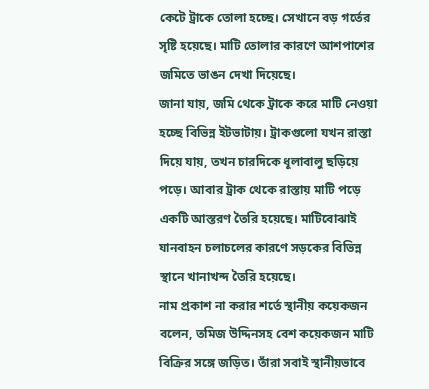কেটে ট্রাকে তোলা হচ্ছে। সেখানে বড় গর্তের সৃষ্টি হয়েছে। মাটি তোলার কারণে আশপাশের জমিতে ভাঙন দেখা দিয়েছে।
জানা যায়, জমি থেকে ট্রাকে করে মাটি নেওয়া হচ্ছে বিভিন্ন ইটভাটায়। ট্রাকগুলো যখন রাস্তা দিয়ে যায়, তখন চারদিকে ধূলাবালু ছড়িয়ে পড়ে। আবার ট্রাক থেকে রাস্তায় মাটি পড়ে একটি আস্তরণ তৈরি হয়েছে। মাটিবোঝাই যানবাহন চলাচলের কারণে সড়কের বিভিন্ন স্থানে খানাখন্দ তৈরি হয়েছে।
নাম প্রকাশ না করার শর্তে স্থানীয় কয়েকজন বলেন, তমিজ উদ্দিনসহ বেশ কয়েকজন মাটি বিক্রির সঙ্গে জড়িত। তাঁরা সবাই স্থানীয়ভাবে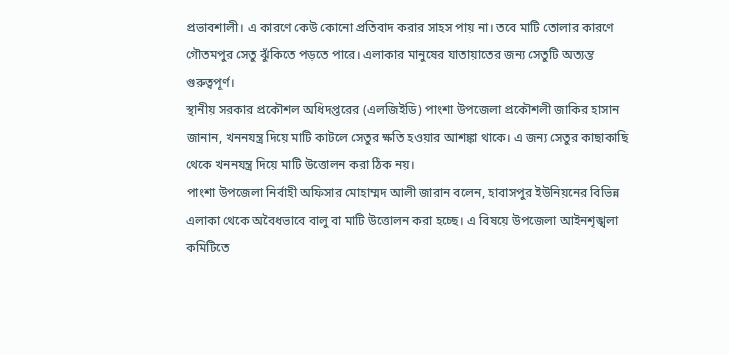প্রভাবশালী। এ কারণে কেউ কোনো প্রতিবাদ করার সাহস পায় না। তবে মাটি তোলার কারণে গৌতমপুর সেতু ঝুঁকিতে পড়তে পারে। এলাকার মানুষের যাতায়াতের জন্য সেতুটি অত্যন্ত গুরুত্বপূর্ণ।
স্থানীয় সরকার প্রকৌশল অধিদপ্তরের (এলজিইডি) পাংশা উপজেলা প্রকৌশলী জাকির হাসান জানান, খননযন্ত্র দিয়ে মাটি কাটলে সেতুর ক্ষতি হওয়ার আশঙ্কা থাকে। এ জন্য সেতুর কাছাকাছি থেকে খননযন্ত্র দিয়ে মাটি উত্তোলন করা ঠিক নয়।
পাংশা উপজেলা নির্বাহী অফিসার মোহাম্মদ আলী জারান বলেন, হাবাসপুর ইউনিয়নের বিভিন্ন এলাকা থেকে অবৈধভাবে বালু বা মাটি উত্তোলন করা হচ্ছে। এ বিষয়ে উপজেলা আইনশৃঙ্খলা কমিটিতে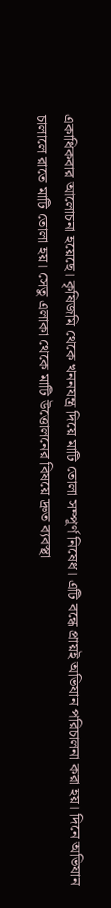একাধিকবার আলোচনা হয়েছে। কৃষিজমি থেকে খননযন্ত্র দিয়ে মাটি তোলা সম্পূর্ণ নিষেধ। এটি বন্ধে প্রায়ই অভিযান পরিচালনা করা হয়। দিনে অভিযান চালালে রাতে মাটি তোলা হয়। সেতু এলাকা থেকে মাটি উত্তোলনের বিষয়ে দ্রুত ব্যবস্থা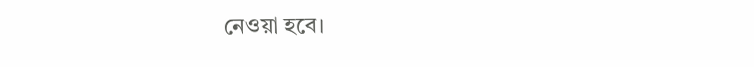নেওয়া হবে।